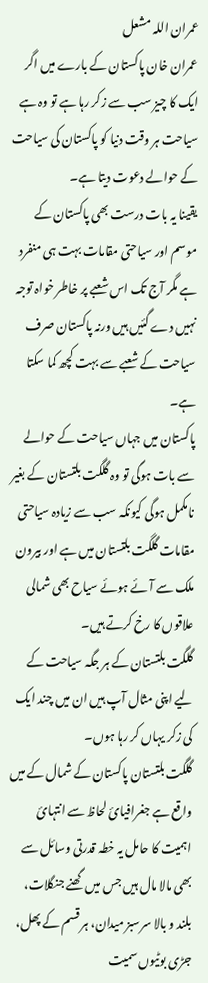عمران اللہ مشعل
عمران خان پاکستان کے بارے میں اگر ایک کا چیز سب سے زکر رہا ہے تو وہ ہے سیاحت ہر وقت دنیا کو پاکستان کی سیاحت کے حوالے دعوت دیتا ہے۔
یقینا یہ بات درست بھی پاکستان کے موسم اور سیاحتی مقامات بہت ہی منفرد ہے مگر آج تک اس شعبے پر خاطر خواہ توجہ نہیں دے گئیں ہیں ورنہ پاکستان صرف سیاحت کے شعبے سے بہت کچھ کما سکتا ہے۔
پاکستان میں جہاں سیاحت کے حوالے سے بات ہوگی تو وہ گلگت بلتستان کے بغیر نامکمل ہوگی کیونکہ سب سے زیادہ سیاحتی مقامات گلگت بلتستان میں ہے اور بیرون ملک سے آئے ہوئے سیاح بھی شمالی علاقوں کا رخ کرتے ہیں۔
گلگت بلتستان کے ہر جگہ سیاحت کے لیے اپنی مثال آپ ہیں ان میں چند ایک کی زکر یہاں کر رہا ہوں۔
گلگت بلتستان پاکستان کے شمال کے میں واقع ہے جغرافیائ لحاظ سے انتہائ اہمیت کا حامل یہ خطہ قدرتی وسائل سے بھی مالا مال ہیں جس میں گھنے جنگلات، بلند و بالا سرسبز میدان، ہر قسم کے پھل، جڑی بوٹیوں سمیت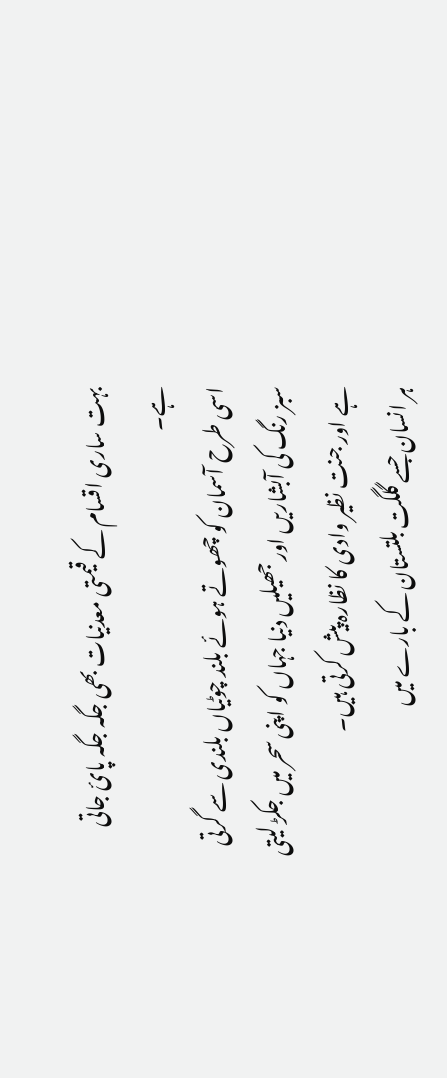بہت ساری اقسام کے قیمتی معدنیات بھی جگہ جگہ پائ جاتی ہے۔
اسی طرح آسمان کو چھوتے ہوئے بلند چوٹیاں بلندی سے گرتی سبز رنگ کی آبشاریں اور جھیلیں دنیا جہاں کو اپنی سحر میں جکڑ لیتی ہے اور جنت نظیر وادی کا نظارہ پیش کرتی ہیں۔
ہر انسان جسے گلگت بلتستان کے بارے میں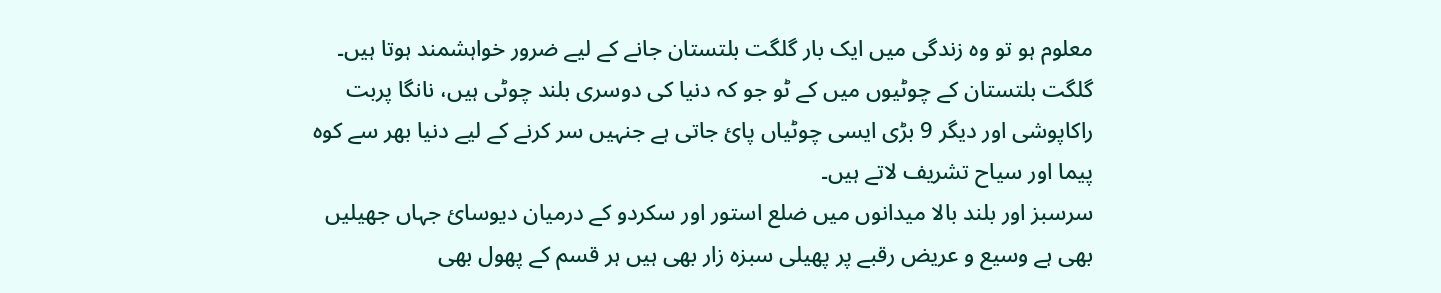معلوم ہو تو وہ زندگی میں ایک بار گلگت بلتستان جانے کے لیے ضرور خواہشمند ہوتا ہیں۔
گلگت بلتستان کے چوٹیوں میں کے ٹو جو کہ دنیا کی دوسری بلند چوٹی ہیں، نانگا پربت راکاپوشی اور دیگر 9 بڑی ایسی چوٹیاں پائ جاتی ہے جنہیں سر کرنے کے لیے دنیا بھر سے کوہ پیما اور سیاح تشریف لاتے ہیں۔
سرسبز اور بلند بالا میدانوں میں ضلع استور اور سکردو کے درمیان دیوسائ جہاں جھیلیں بھی ہے وسیع و عریض رقبے پر پھیلی سبزہ زار بھی ہیں ہر قسم کے پھول بھی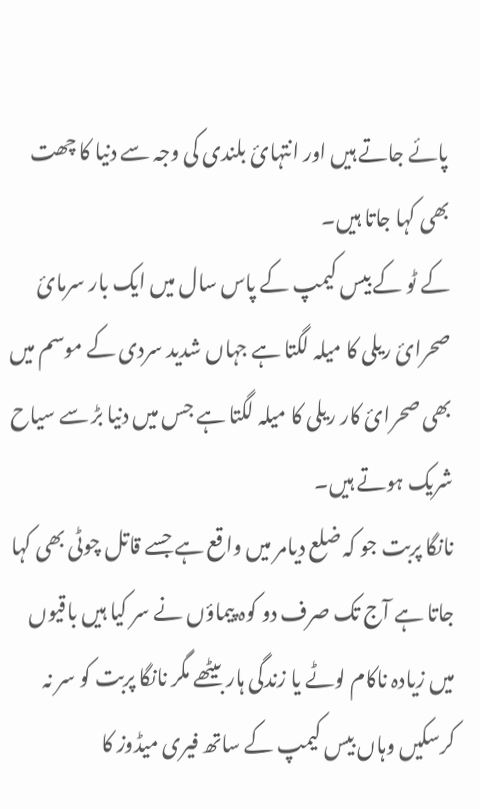پائے جاتے ہیں اور انتہائ بلندی کی وجہ سے دنیا کا چھت بھی کہا جاتا ہیں۔
کے ٹو کے بیس کیمپ کے پاس سال میں ایک بار سرمائ صحرائ ریلی کا میلہ لگتا ہے جہاں شدید سردی کے موسم میں بھی صحرائ کار ریلی کا میلہ لگتا ہے جس میں دنیا بڑ سے سیاح شریک ہوتے ہیں۔
نانگا پربت جو کہ ضلع دیامر میں واقع ہے جسے قاتل چوٹی بھی کہا جاتا ہے آج تک صرف دو کوہ پیماؤں نے سر کیا ہیں باقیوں میں زیادہ ناکام لوٹے یا زندگی ہار بیٹھے مگر نانگا پربت کو سر نہ کرسکیں وہاں بیس کیمپ کے ساتھ فیری میڈوز کا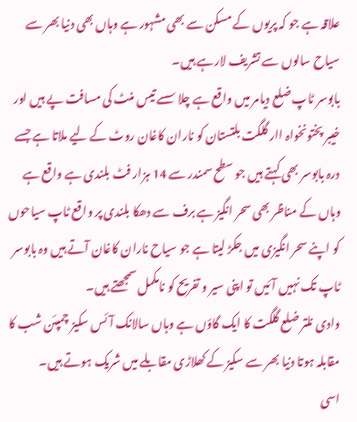علاقہ ہے جو کہ پریوں کے مسکن سے بھی مشہور ہے وہاں بھی دنیا بھر سے سیاح سالوں سے تشریف لارہے ہیں۔
بابوسر ٹاپ ضلع دیامر میں واقع ہے چلا سسے تیس منٹ کی مسافت پے ہیں اور خیبر پختونخواہ اار گلگت بلتستان کو ناران کاغان روٹ کے لیے ملاتا ہے جسے درہ بابوسر بھی کہتے ہیں جو سطح سمندر سے 14 ہزار فٹ بلندی ہے واقع ہے وہاں کے مناظر بھی سحر انگیز ہے برف سے دھکا بلندی پر واقع ٹاپ سیاحوں کو اپنے سحر انگیزی میں جکڑ لیتا ہے جو سیاح ناران کاغان آتے ہیں وہ بابوسر ٹاپ تک نہیں آئیں تو اپنی سیر و تفریح کو نامکمل سمجھتے ہیں۔
وادی نلتر ضلع گلگت کا ایک گاؤں ہے وہاں سالانک آئس سکیز چمپئن شب کا مقابلہ ہوتا دنیا بھر سے سکیز کے کھلاڑی مقابلے میں شریک ہوتے ہیں۔
اسی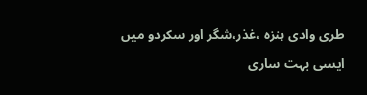طری وادی ہنزہ ،غذر،شگر اور سکردو میں ایسی بہت ساری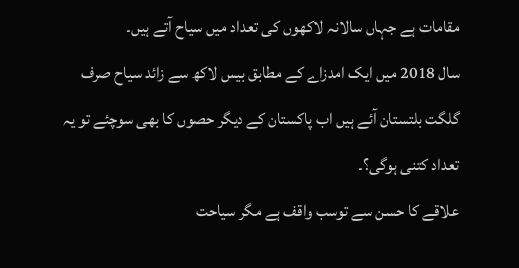مقامات ہے جہاں سالانہ لاکھوں کی تعداد میں سیاح آتے ہیں۔
سال 2018 میں ایک امدزاے کے مطابق بیس لاکھ سے زائد سیاح صرف گلگت بلتستان آئے ہیں اب پاکستان کے دیگر حصوں کا بھی سوچئے تو یہ تعداد کتنی ہوگی؟۔
علاقے کا حسن سے توسب واقف ہے مگر سیاحت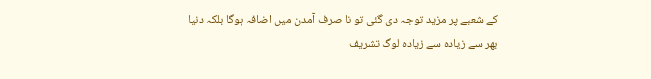کے شعبے پر مزید توجہ دی گئی تو نا صرف آمدن میں اضافہ ہوگا بلکہ دنیا بھر سے زیادہ سے زیادہ لوگ تشریف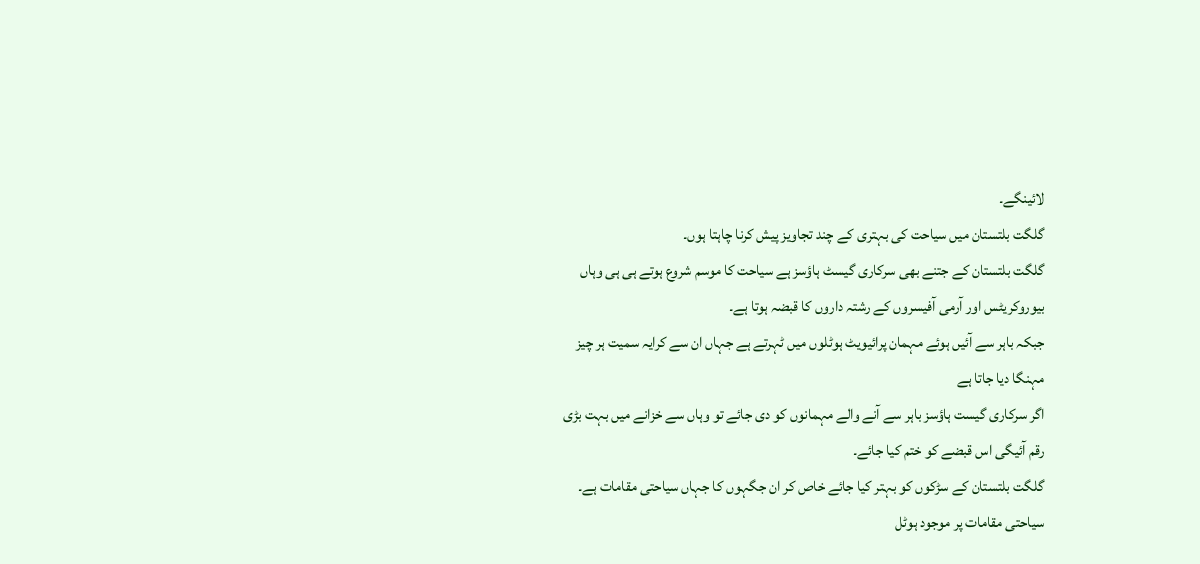لائینگے۔
گلگت بلتستان میں سیاحت کی بہتری کے چند تجاویز پیش کرنا چاہتا ہوں۔
گلگت بلتستان کے جتنے بھی سرکاری گیسٹ ہاؤسز ہے سیاحت کا موسم شروع ہوتے ہی ہی وہاں بیوروکریٹس اور آرمی آفیسروں کے رشتہ داروں کا قبضہ ہوتا ہے۔
جبکہ باہر سے آئیں ہوئے مہمان پرائیویٹ ہوٹلوں میں ٹہرتے ہے جہاں ان سے کرایہ سمیت ہر چیز مہنگا دیا جاتا ہے
اگر سرکاری گیست ہاؤسز باہر سے آنے والے مہمانوں کو دی جائے تو وہاں سے خزانے میں بہت بڑی رقم آئیگی اس قبضے کو ختم کیا جائے۔
گلگت بلتستان کے سڑکوں کو بہتر کیا جائے خاص کر ان جگہوں کا جہاں سیاحتی مقامات ہے۔
سیاحتی مقامات پر موجود ہوٹل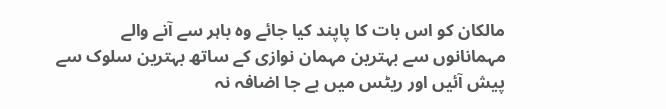مالکان کو اس بات کا پاپند کیا جائے وہ باہر سے آنے والے مہمانانوں سے بہترین مہمان نوازی کے ساتھ بہترین سلوک سے پیش آئیں اور ریٹس میں بے جا اضافہ نہ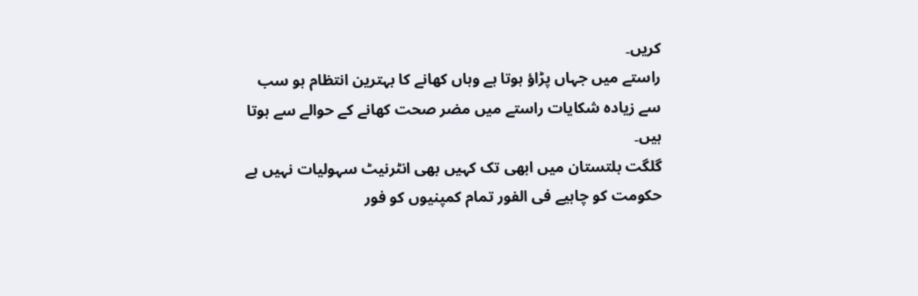کریں۔
راستے میں جہاں پڑاؤ ہوتا ہے وہاں کھانے کا بہترین انتظام ہو سب سے زیادہ شکایات راستے میں مضر صحت کھانے کے حوالے سے ہوتا ہیں۔
گلگت بلتستان میں ابھی تک کہیں بھی انٹرنیٹ سہولیات نہیں ہے حکومت کو چاہیے فی الفور تمام کمپنیوں کو فور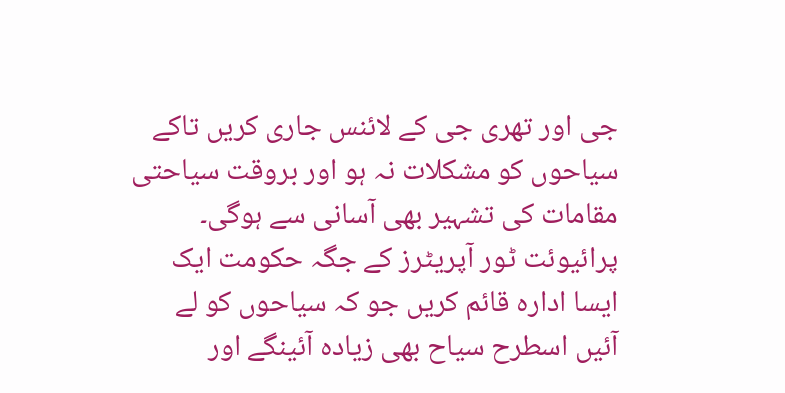جی اور تھری جی کے لائنس جاری کریں تاکے سیاحوں کو مشکلات نہ ہو اور بروقت سیاحتی مقامات کی تشہیر بھی آسانی سے ہوگی۔
پرائیوئت ٹور آپریٹرز کے جگہ حکومت ایک ایسا ادارہ قائم کریں جو کہ سیاحوں کو لے آئیں اسطرح سیاح بھی زیادہ آئینگے اور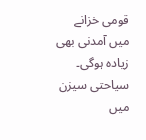قومی خزانے میں آمدنی بھی زیادہ ہوگی۔
سیاحتی سیزن میں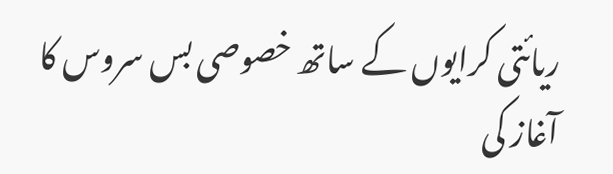ریائتی کرایوں کے ساتھ خصوصی بس سروس کا آغاز کی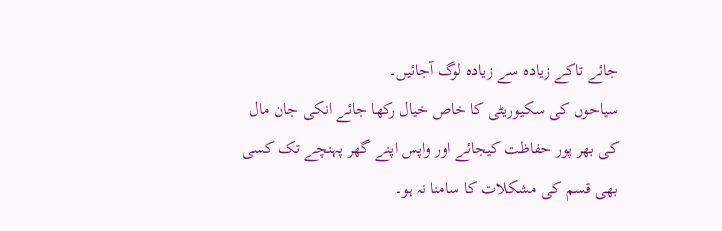جائے تاکے زیادہ سے زیادہ لوگ آجائیں۔
سیاحوں کی سکیوریٹی کا خاص خیال رکھا جائے انکی جان مال کی بھر پور حفاظت کیجائے اور واپس اپنے گھر پہنچے تک کسی بھی قسم کی مشکلات کا سامنا نہ ہو۔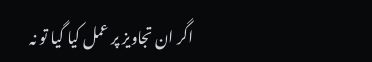اگر ان تجاویز پر عمل کیا گیا تو نہ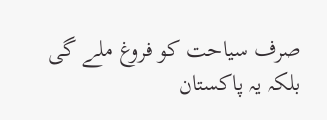صرف سیاحت کو فروغ ملے گی بلکہ یہ پاکستان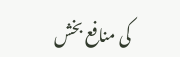کی منافع بخش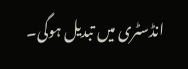انڈسٹری میں تبدیل ہوگی۔